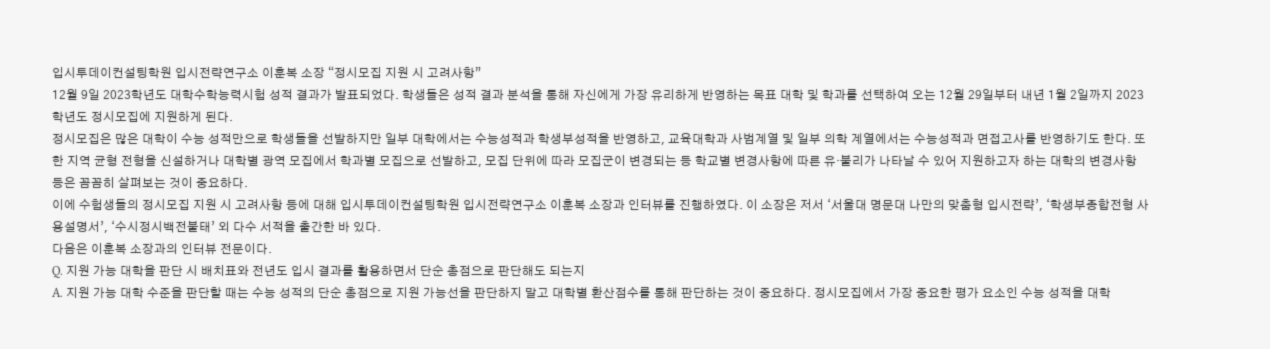입시투데이컨설팅학원 입시전략연구소 이훈복 소장 “정시모집 지원 시 고려사항”
12월 9일 2023학년도 대학수학능력시험 성적 결과가 발표되었다. 학생들은 성적 결과 분석을 통해 자신에게 가장 유리하게 반영하는 목표 대학 및 학과를 선택하여 오는 12월 29일부터 내년 1월 2일까지 2023학년도 정시모집에 지원하게 된다.
정시모집은 많은 대학이 수능 성적만으로 학생들을 선발하지만 일부 대학에서는 수능성적과 학생부성적을 반영하고, 교육대학과 사범계열 및 일부 의학 계열에서는 수능성적과 면접고사를 반영하기도 한다. 또한 지역 균형 전형을 신설하거나 대학별 광역 모집에서 학과별 모집으로 선발하고, 모집 단위에 따라 모집군이 변경되는 등 학교별 변경사항에 따른 유·불리가 나타날 수 있어 지원하고자 하는 대학의 변경사항 등은 꼼꼼히 살펴보는 것이 중요하다.
이에 수험생들의 정시모집 지원 시 고려사항 등에 대해 입시투데이컨설팅학원 입시전략연구소 이훈복 소장과 인터뷰를 진행하였다. 이 소장은 저서 ‘서울대 명문대 나만의 맞춤형 입시전략’, ‘학생부종합전형 사용설명서’, ‘수시정시백전불태’ 외 다수 서적을 출간한 바 있다.
다음은 이훈복 소장과의 인터뷰 전문이다.
Q. 지원 가능 대학을 판단 시 배치표와 전년도 입시 결과를 활용하면서 단순 총점으로 판단해도 되는지
A. 지원 가능 대학 수준을 판단할 때는 수능 성적의 단순 총점으로 지원 가능선을 판단하지 말고 대학별 환산점수를 통해 판단하는 것이 중요하다. 정시모집에서 가장 중요한 평가 요소인 수능 성적을 대학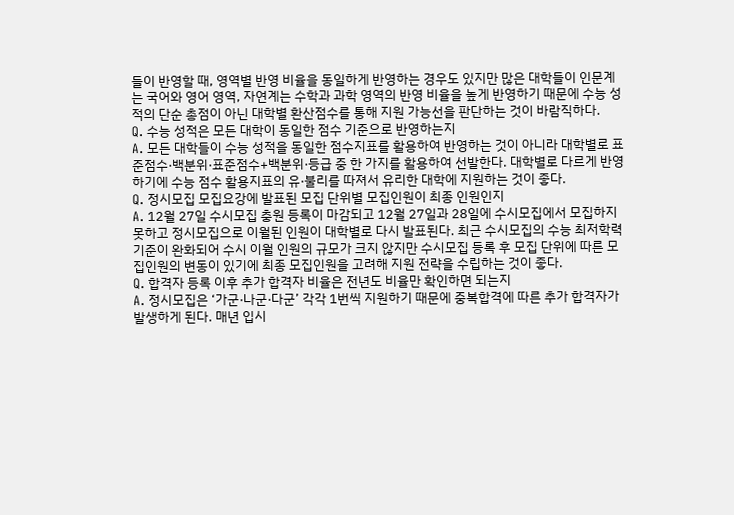들이 반영할 때, 영역별 반영 비율을 동일하게 반영하는 경우도 있지만 많은 대학들이 인문계는 국어와 영어 영역, 자연계는 수학과 과학 영역의 반영 비율을 높게 반영하기 때문에 수능 성적의 단순 총점이 아닌 대학별 환산점수를 통해 지원 가능선을 판단하는 것이 바람직하다.
Q. 수능 성적은 모든 대학이 동일한 점수 기준으로 반영하는지
A. 모든 대학들이 수능 성적을 동일한 점수지표를 활용하여 반영하는 것이 아니라 대학별로 표준점수·백분위·표준점수+백분위·등급 중 한 가지를 활용하여 선발한다. 대학별로 다르게 반영하기에 수능 점수 활용지표의 유·불리를 따져서 유리한 대학에 지원하는 것이 좋다.
Q. 정시모집 모집요강에 발표된 모집 단위별 모집인원이 최종 인원인지
A. 12월 27일 수시모집 충원 등록이 마감되고 12월 27일과 28일에 수시모집에서 모집하지 못하고 정시모집으로 이월된 인원이 대학별로 다시 발표된다. 최근 수시모집의 수능 최저학력기준이 완화되어 수시 이월 인원의 규모가 크지 않지만 수시모집 등록 후 모집 단위에 따른 모집인원의 변동이 있기에 최종 모집인원을 고려해 지원 전략을 수립하는 것이 좋다.
Q. 합격자 등록 이후 추가 합격자 비율은 전년도 비율만 확인하면 되는지
A. 정시모집은 ‘가군·나군·다군’ 각각 1번씩 지원하기 때문에 중복합격에 따른 추가 합격자가 발생하게 된다. 매년 입시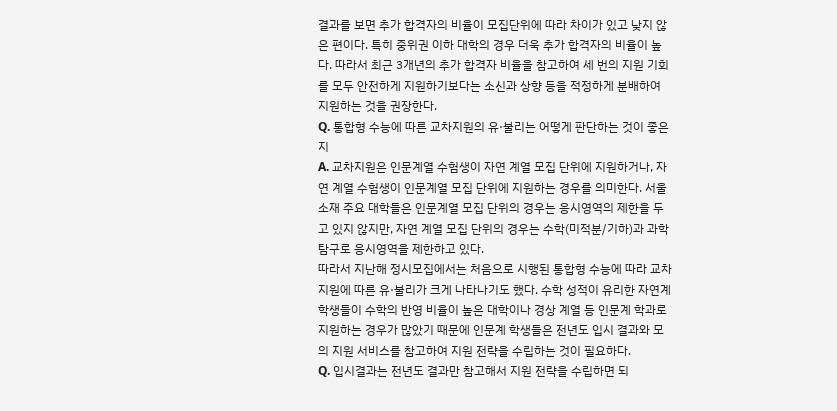결과를 보면 추가 합격자의 비율이 모집단위에 따라 차이가 있고 낮지 않은 편이다. 특히 중위권 이하 대학의 경우 더욱 추가 합격자의 비율이 높다. 따라서 최근 3개년의 추가 합격자 비율을 참고하여 세 번의 지원 기회를 모두 안전하게 지원하기보다는 소신과 상향 등을 적정하게 분배하여 지원하는 것을 권장한다.
Q. 통합형 수능에 따른 교차지원의 유·불리는 어떻게 판단하는 것이 좋은지
A. 교차지원은 인문계열 수험생이 자연 계열 모집 단위에 지원하거나, 자연 계열 수험생이 인문계열 모집 단위에 지원하는 경우를 의미한다. 서울 소재 주요 대학들은 인문계열 모집 단위의 경우는 응시영역의 제한을 두고 있지 않지만, 자연 계열 모집 단위의 경우는 수학(미적분/기하)과 과학탐구로 응시영역을 제한하고 있다.
따라서 지난해 정시모집에서는 처음으로 시행된 통합형 수능에 따라 교차지원에 따른 유·불리가 크게 나타나기도 했다. 수학 성적이 유리한 자연계 학생들이 수학의 반영 비율이 높은 대학이나 경상 계열 등 인문계 학과로 지원하는 경우가 많았기 때문에 인문계 학생들은 전년도 입시 결과와 모의 지원 서비스를 참고하여 지원 전략을 수립하는 것이 필요하다.
Q. 입시결과는 전년도 결과만 참고해서 지원 전략을 수립하면 되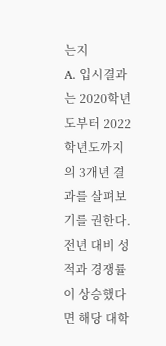는지
A. 입시결과는 2020학년도부터 2022학년도까지의 3개년 결과를 살펴보기를 권한다. 전년 대비 성적과 경쟁률이 상승했다면 해당 대학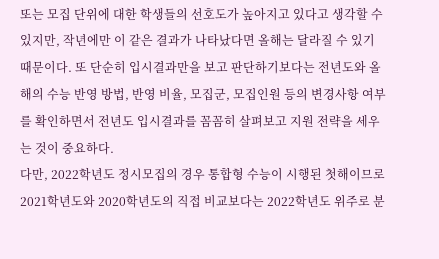또는 모집 단위에 대한 학생들의 선호도가 높아지고 있다고 생각할 수 있지만, 작년에만 이 같은 결과가 나타났다면 올해는 달라질 수 있기 때문이다. 또 단순히 입시결과만을 보고 판단하기보다는 전년도와 올해의 수능 반영 방법, 반영 비율, 모집군, 모집인원 등의 변경사항 여부를 확인하면서 전년도 입시결과를 꼼꼼히 살펴보고 지원 전략을 세우는 것이 중요하다.
다만, 2022학년도 정시모집의 경우 통합형 수능이 시행된 첫해이므로 2021학년도와 2020학년도의 직접 비교보다는 2022학년도 위주로 분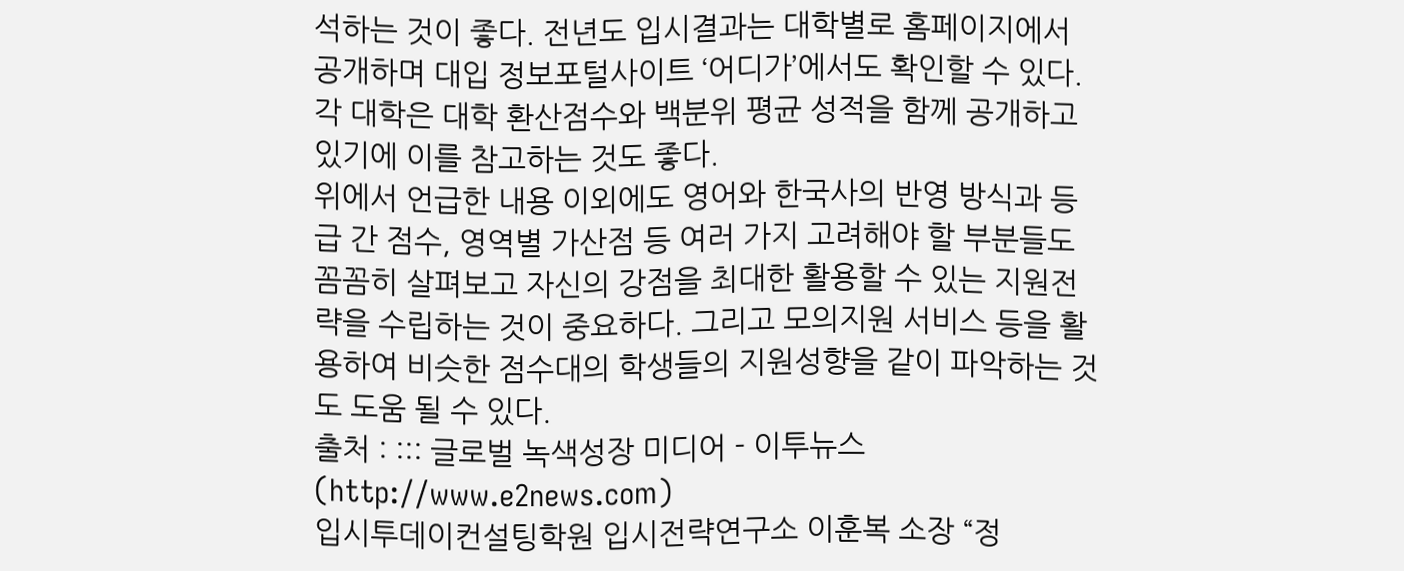석하는 것이 좋다. 전년도 입시결과는 대학별로 홈페이지에서 공개하며 대입 정보포털사이트 ‘어디가’에서도 확인할 수 있다. 각 대학은 대학 환산점수와 백분위 평균 성적을 함께 공개하고 있기에 이를 참고하는 것도 좋다.
위에서 언급한 내용 이외에도 영어와 한국사의 반영 방식과 등급 간 점수, 영역별 가산점 등 여러 가지 고려해야 할 부분들도 꼼꼼히 살펴보고 자신의 강점을 최대한 활용할 수 있는 지원전략을 수립하는 것이 중요하다. 그리고 모의지원 서비스 등을 활용하여 비슷한 점수대의 학생들의 지원성향을 같이 파악하는 것도 도움 될 수 있다.
출처 : ::: 글로벌 녹색성장 미디어 - 이투뉴스(http://www.e2news.com)
입시투데이컨설팅학원 입시전략연구소 이훈복 소장 “정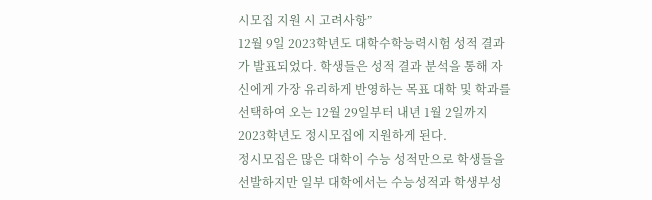시모집 지원 시 고려사항”
12월 9일 2023학년도 대학수학능력시험 성적 결과가 발표되었다. 학생들은 성적 결과 분석을 통해 자신에게 가장 유리하게 반영하는 목표 대학 및 학과를 선택하여 오는 12월 29일부터 내년 1월 2일까지 2023학년도 정시모집에 지원하게 된다.
정시모집은 많은 대학이 수능 성적만으로 학생들을 선발하지만 일부 대학에서는 수능성적과 학생부성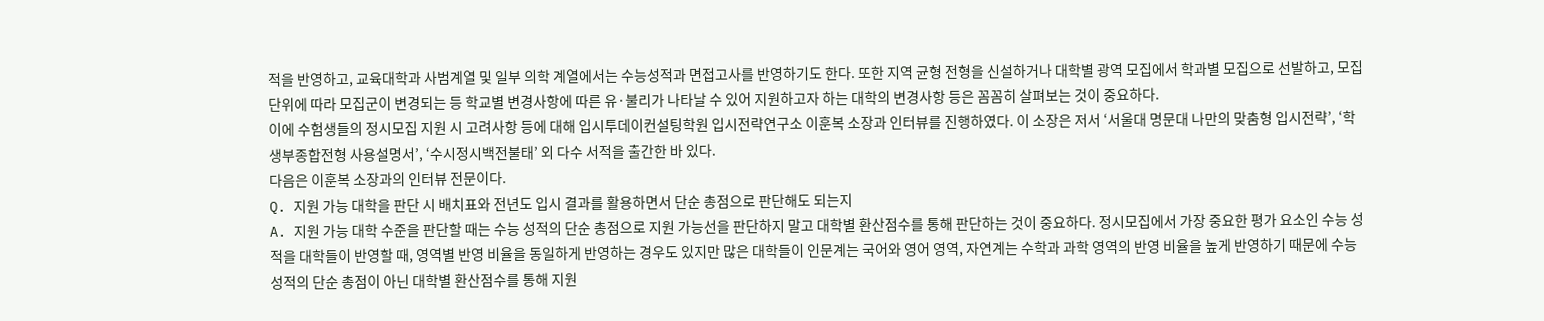적을 반영하고, 교육대학과 사범계열 및 일부 의학 계열에서는 수능성적과 면접고사를 반영하기도 한다. 또한 지역 균형 전형을 신설하거나 대학별 광역 모집에서 학과별 모집으로 선발하고, 모집 단위에 따라 모집군이 변경되는 등 학교별 변경사항에 따른 유·불리가 나타날 수 있어 지원하고자 하는 대학의 변경사항 등은 꼼꼼히 살펴보는 것이 중요하다.
이에 수험생들의 정시모집 지원 시 고려사항 등에 대해 입시투데이컨설팅학원 입시전략연구소 이훈복 소장과 인터뷰를 진행하였다. 이 소장은 저서 ‘서울대 명문대 나만의 맞춤형 입시전략’, ‘학생부종합전형 사용설명서’, ‘수시정시백전불태’ 외 다수 서적을 출간한 바 있다.
다음은 이훈복 소장과의 인터뷰 전문이다.
Q. 지원 가능 대학을 판단 시 배치표와 전년도 입시 결과를 활용하면서 단순 총점으로 판단해도 되는지
A. 지원 가능 대학 수준을 판단할 때는 수능 성적의 단순 총점으로 지원 가능선을 판단하지 말고 대학별 환산점수를 통해 판단하는 것이 중요하다. 정시모집에서 가장 중요한 평가 요소인 수능 성적을 대학들이 반영할 때, 영역별 반영 비율을 동일하게 반영하는 경우도 있지만 많은 대학들이 인문계는 국어와 영어 영역, 자연계는 수학과 과학 영역의 반영 비율을 높게 반영하기 때문에 수능 성적의 단순 총점이 아닌 대학별 환산점수를 통해 지원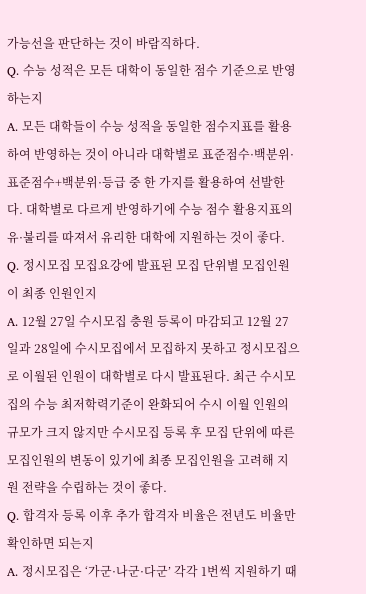가능선을 판단하는 것이 바람직하다.
Q. 수능 성적은 모든 대학이 동일한 점수 기준으로 반영하는지
A. 모든 대학들이 수능 성적을 동일한 점수지표를 활용하여 반영하는 것이 아니라 대학별로 표준점수·백분위·표준점수+백분위·등급 중 한 가지를 활용하여 선발한다. 대학별로 다르게 반영하기에 수능 점수 활용지표의 유·불리를 따져서 유리한 대학에 지원하는 것이 좋다.
Q. 정시모집 모집요강에 발표된 모집 단위별 모집인원이 최종 인원인지
A. 12월 27일 수시모집 충원 등록이 마감되고 12월 27일과 28일에 수시모집에서 모집하지 못하고 정시모집으로 이월된 인원이 대학별로 다시 발표된다. 최근 수시모집의 수능 최저학력기준이 완화되어 수시 이월 인원의 규모가 크지 않지만 수시모집 등록 후 모집 단위에 따른 모집인원의 변동이 있기에 최종 모집인원을 고려해 지원 전략을 수립하는 것이 좋다.
Q. 합격자 등록 이후 추가 합격자 비율은 전년도 비율만 확인하면 되는지
A. 정시모집은 ‘가군·나군·다군’ 각각 1번씩 지원하기 때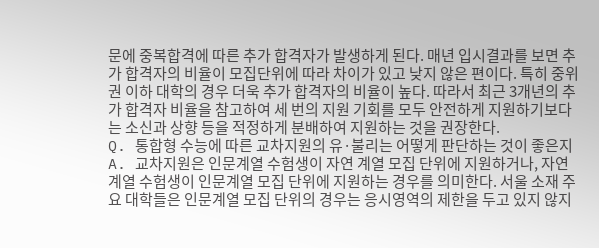문에 중복합격에 따른 추가 합격자가 발생하게 된다. 매년 입시결과를 보면 추가 합격자의 비율이 모집단위에 따라 차이가 있고 낮지 않은 편이다. 특히 중위권 이하 대학의 경우 더욱 추가 합격자의 비율이 높다. 따라서 최근 3개년의 추가 합격자 비율을 참고하여 세 번의 지원 기회를 모두 안전하게 지원하기보다는 소신과 상향 등을 적정하게 분배하여 지원하는 것을 권장한다.
Q. 통합형 수능에 따른 교차지원의 유·불리는 어떻게 판단하는 것이 좋은지
A. 교차지원은 인문계열 수험생이 자연 계열 모집 단위에 지원하거나, 자연 계열 수험생이 인문계열 모집 단위에 지원하는 경우를 의미한다. 서울 소재 주요 대학들은 인문계열 모집 단위의 경우는 응시영역의 제한을 두고 있지 않지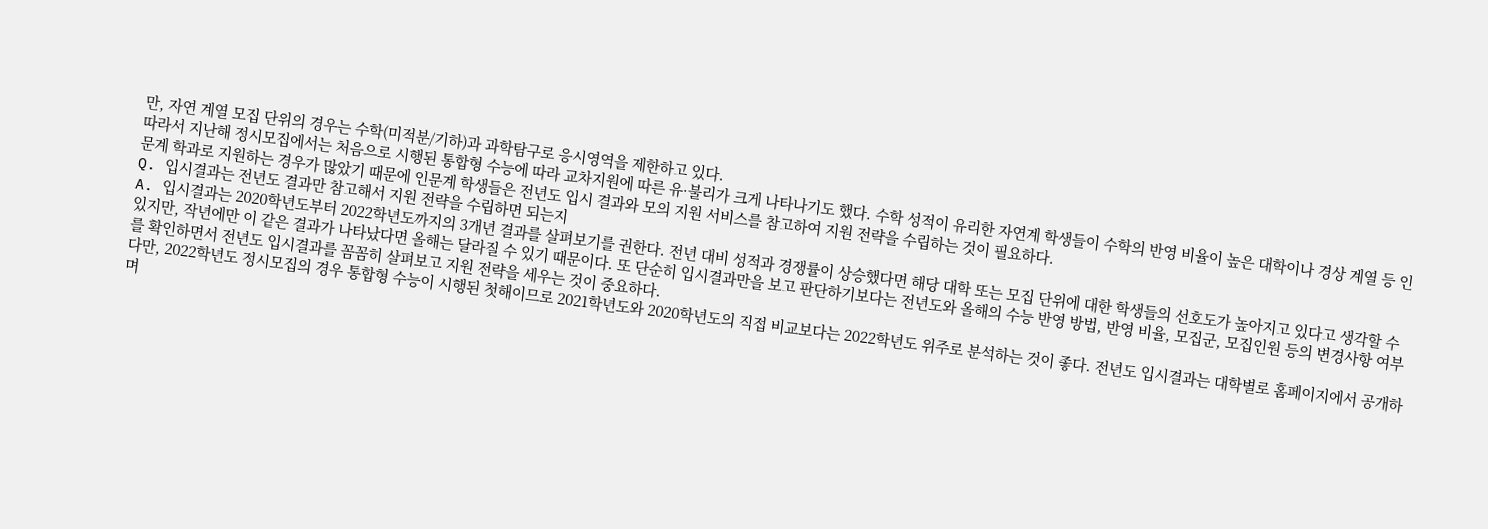만, 자연 계열 모집 단위의 경우는 수학(미적분/기하)과 과학탐구로 응시영역을 제한하고 있다.
따라서 지난해 정시모집에서는 처음으로 시행된 통합형 수능에 따라 교차지원에 따른 유·불리가 크게 나타나기도 했다. 수학 성적이 유리한 자연계 학생들이 수학의 반영 비율이 높은 대학이나 경상 계열 등 인문계 학과로 지원하는 경우가 많았기 때문에 인문계 학생들은 전년도 입시 결과와 모의 지원 서비스를 참고하여 지원 전략을 수립하는 것이 필요하다.
Q. 입시결과는 전년도 결과만 참고해서 지원 전략을 수립하면 되는지
A. 입시결과는 2020학년도부터 2022학년도까지의 3개년 결과를 살펴보기를 권한다. 전년 대비 성적과 경쟁률이 상승했다면 해당 대학 또는 모집 단위에 대한 학생들의 선호도가 높아지고 있다고 생각할 수 있지만, 작년에만 이 같은 결과가 나타났다면 올해는 달라질 수 있기 때문이다. 또 단순히 입시결과만을 보고 판단하기보다는 전년도와 올해의 수능 반영 방법, 반영 비율, 모집군, 모집인원 등의 변경사항 여부를 확인하면서 전년도 입시결과를 꼼꼼히 살펴보고 지원 전략을 세우는 것이 중요하다.
다만, 2022학년도 정시모집의 경우 통합형 수능이 시행된 첫해이므로 2021학년도와 2020학년도의 직접 비교보다는 2022학년도 위주로 분석하는 것이 좋다. 전년도 입시결과는 대학별로 홈페이지에서 공개하며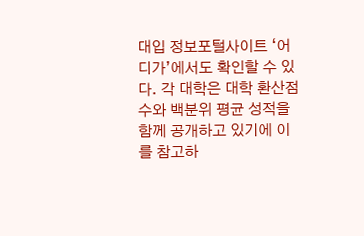대입 정보포털사이트 ‘어디가’에서도 확인할 수 있다. 각 대학은 대학 환산점수와 백분위 평균 성적을 함께 공개하고 있기에 이를 참고하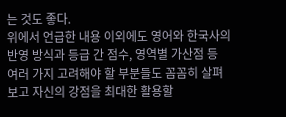는 것도 좋다.
위에서 언급한 내용 이외에도 영어와 한국사의 반영 방식과 등급 간 점수, 영역별 가산점 등 여러 가지 고려해야 할 부분들도 꼼꼼히 살펴보고 자신의 강점을 최대한 활용할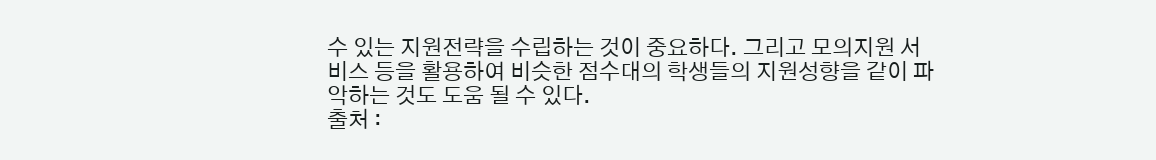수 있는 지원전략을 수립하는 것이 중요하다. 그리고 모의지원 서비스 등을 활용하여 비슷한 점수대의 학생들의 지원성향을 같이 파악하는 것도 도움 될 수 있다.
출처 :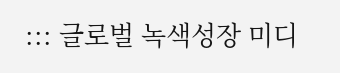::: 글로벌 녹색성장 미디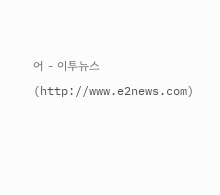어 - 이투뉴스(http://www.e2news.com)